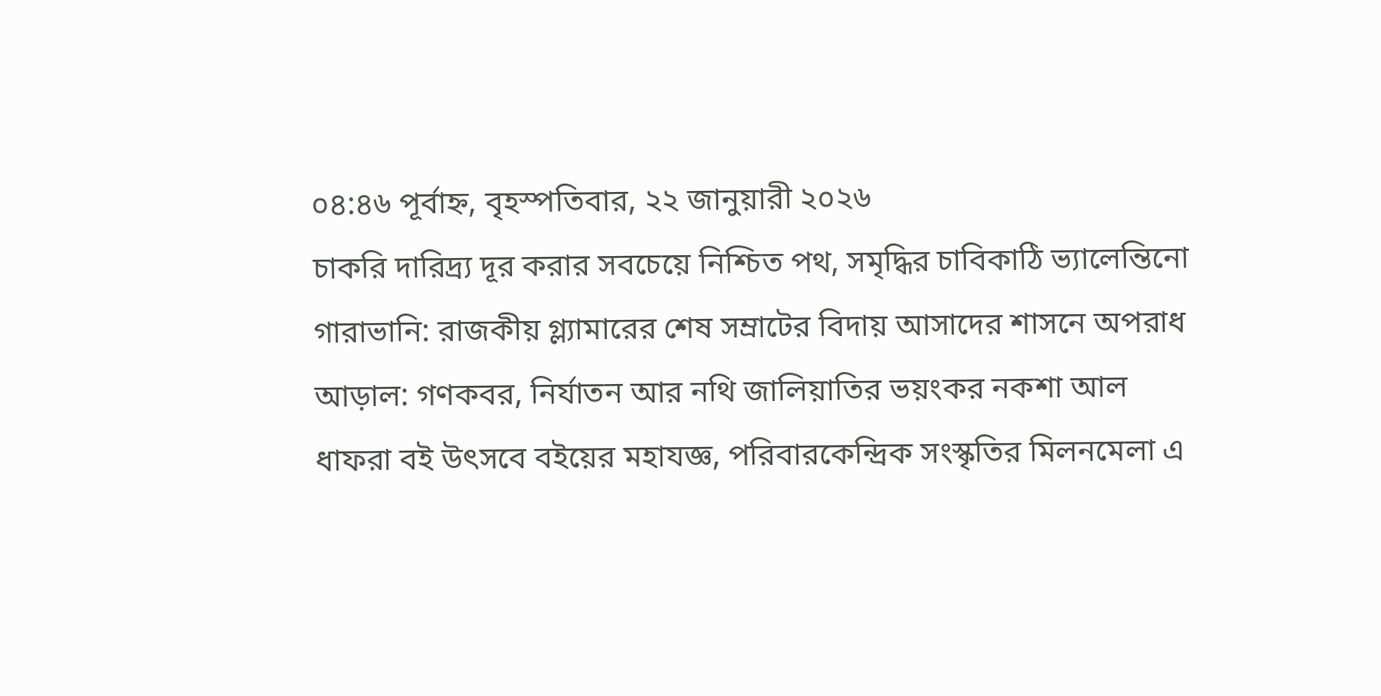০৪:৪৬ পূর্বাহ্ন, বৃহস্পতিবার, ২২ জানুয়ারী ২০২৬
চাকরি দারিদ্র্য দূর করার সবচেয়ে নিশ্চিত পথ, সমৃদ্ধির চাবিকাঠি ভ্যালেন্তিনো গারাভানি: রাজকীয় গ্ল্যামারের শেষ সম্রাটের বিদায় আসাদের শাসনে অপরাধ আড়াল: গণকবর, নির্যাতন আর নথি জালিয়াতির ভয়ংকর নকশা আল ধাফরা বই উৎসবে বইয়ের মহাযজ্ঞ, পরিবারকেন্দ্রিক সংস্কৃতির মিলনমেলা এ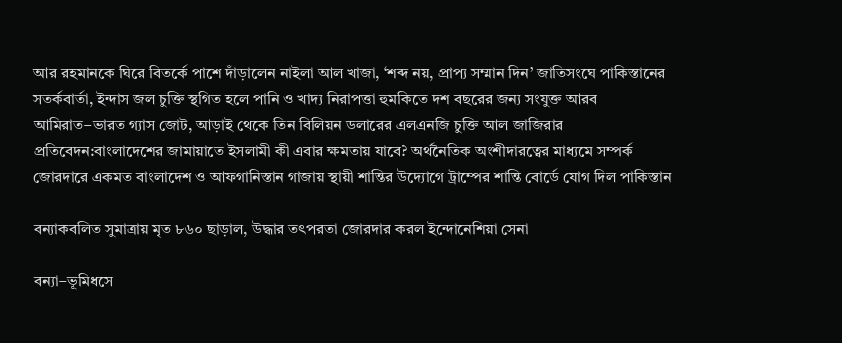আর রহমানকে ঘিরে বিতর্কে পাশে দাঁড়ালেন নাইলা আল খাজা, ‘শব্দ নয়, প্রাপ্য সম্মান দিন’ জাতিসংঘে পাকিস্তানের সতর্কবার্তা, ইন্দাস জল চুক্তি স্থগিত হলে পানি ও খাদ্য নিরাপত্তা হুমকিতে দশ বছরের জন্য সংযুক্ত আরব আমিরাত–ভারত গ্যাস জোট, আড়াই থেকে তিন বিলিয়ন ডলারের এলএনজি চুক্তি আল জাজিরার প্রতিবেদন:বাংলাদেশের জামায়াতে ইসলামী কী এবার ক্ষমতায় যাবে? অর্থনৈতিক অংশীদারত্বের মাধ্যমে সম্পর্ক জোরদারে একমত বাংলাদেশ ও আফগানিস্তান গাজায় স্থায়ী শান্তির উদ্যোগে ট্রাম্পের শান্তি বোর্ডে যোগ দিল পাকিস্তান

বন্যাকবলিত সুমাত্রায় মৃত ৮৬০ ছাড়াল, উদ্ধার তৎপরতা জোরদার করল ইন্দোনেশিয়া সেনা

বন্যা–ভূমিধসে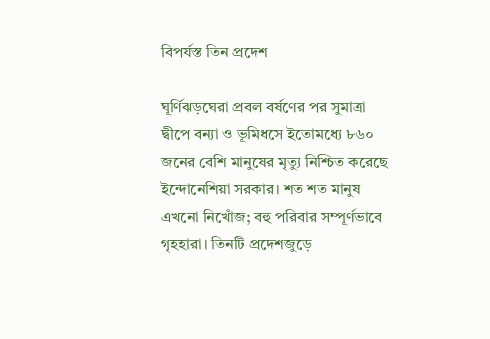বিপর্যস্ত তিন প্রদেশ

ঘূর্ণিঝড়ঘেরা প্রবল বর্ষণের পর সুমাত্রা দ্বীপে বন্যা ও ভূমিধসে ইতোমধ্যে ৮৬০ জনের বেশি মানুষের মৃত্যু নিশ্চিত করেছে ইন্দোনেশিয়া সরকার। শত শত মানুষ এখনো নিখোঁজ; বহু পরিবার সম্পূর্ণভাবে গৃহহারা। তিনটি প্রদেশজুড়ে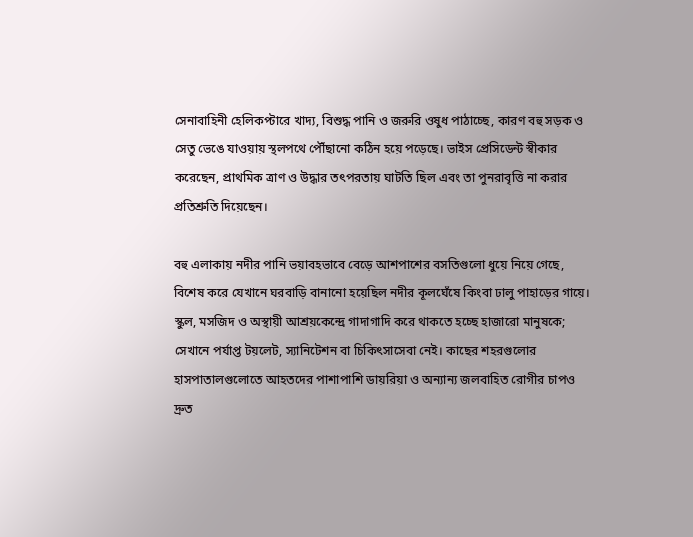সেনাবাহিনী হেলিকপ্টারে খাদ্য, বিশুদ্ধ পানি ও জরুরি ওষুধ পাঠাচ্ছে, কারণ বহু সড়ক ও সেতু ভেঙে যাওয়ায় স্থলপথে পৌঁছানো কঠিন হয়ে পড়েছে। ভাইস প্রেসিডেন্ট স্বীকার করেছেন, প্রাথমিক ত্রাণ ও উদ্ধার তৎপরতায় ঘাটতি ছিল এবং তা পুনরাবৃত্তি না করার প্রতিশ্রুতি দিয়েছেন।

বহু এলাকায় নদীর পানি ভয়াবহভাবে বেড়ে আশপাশের বসতিগুলো ধুয়ে নিয়ে গেছে, বিশেষ করে যেখানে ঘরবাড়ি বানানো হয়েছিল নদীর কূলঘেঁষে কিংবা ঢালু পাহাড়ের গায়ে। স্কুল, মসজিদ ও অস্থায়ী আশ্রয়কেন্দ্রে গাদাগাদি করে থাকতে হচ্ছে হাজারো মানুষকে; সেখানে পর্যাপ্ত টয়লেট, স্যানিটেশন বা চিকিৎসাসেবা নেই। কাছের শহরগুলোর হাসপাতালগুলোতে আহতদের পাশাপাশি ডায়রিয়া ও অন্যান্য জলবাহিত রোগীর চাপও দ্রুত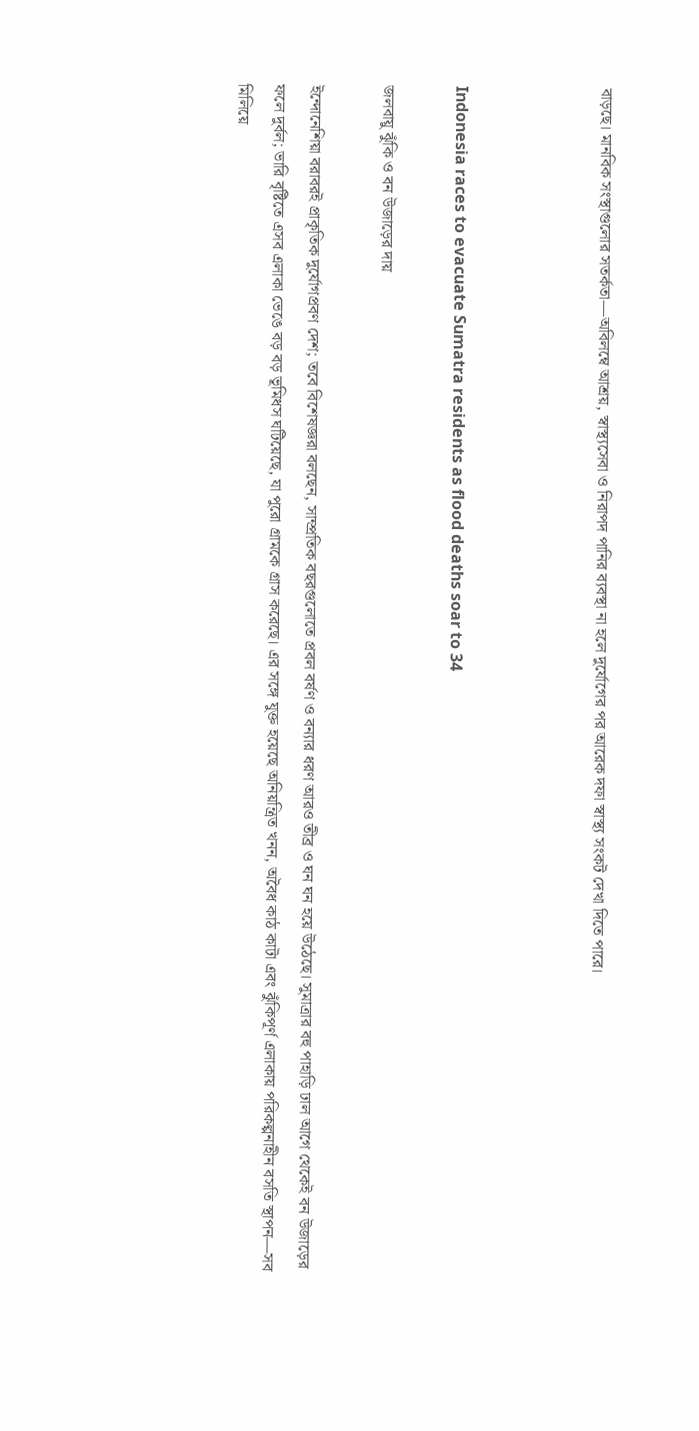বাড়ছে। মানবিক সংস্থাগুলোর সতর্কতা—অবিলম্বে আশ্রয়, স্বাস্থ্যসেবা ও নিরাপদ পানির ব্যবস্থা না হলে দুর্যোগের পর আরেক দফা স্বাস্থ্য সংকট দেখা দিতে পারে।



Indonesia races to evacuate Sumatra residents as flood deaths soar to 34

জলবায়ু ঝুঁকি ও বন উজাড়ের দায়

ইন্দোনেশিয়া বরাবরই প্রাকৃতিক দুর্যোগপ্রবণ দেশ; তবে বিশেষজ্ঞরা বলছেন, সাম্প্রতিক বছরগুলোতে প্রবল বর্ষণ ও বন্যার ধরণ আরও তীব্র ও ঘন ঘন হয়ে উঠেছে। সুমাত্রার বহু পাহাড়ি ঢাল আগে থেকেই বন উজাড়ের ফলে দুর্বল; ভারি বৃষ্টিতে এসব এলাকা ভেঙে বড় বড় ভূমিধস ঘটিয়েছে, যা পুরো গ্রামকে গ্রাস করেছে। এর সঙ্গে যুক্ত হয়েছে অনিয়ন্ত্রিত খনন, অবৈধ কাঠ কাটা এবং ঝুঁকিপূর্ণ এলাকায় পরিকল্পনাহীন বসতি স্থাপন—সব মিলিয়ে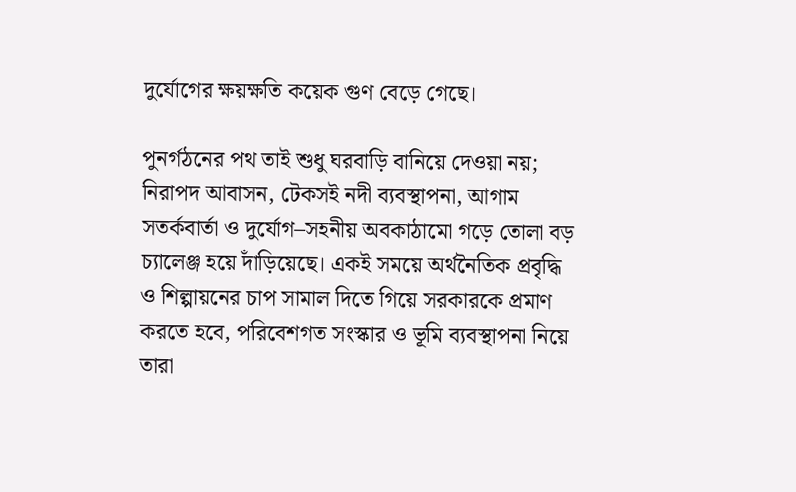দুর্যোগের ক্ষয়ক্ষতি কয়েক গুণ বেড়ে গেছে।

পুনর্গঠনের পথ তাই শুধু ঘরবাড়ি বানিয়ে দেওয়া নয়; নিরাপদ আবাসন, টেকসই নদী ব্যবস্থাপনা, আগাম সতর্কবার্তা ও দুর্যোগ–সহনীয় অবকাঠামো গড়ে তোলা বড় চ্যালেঞ্জ হয়ে দাঁড়িয়েছে। একই সময়ে অর্থনৈতিক প্রবৃদ্ধি ও শিল্পায়নের চাপ সামাল দিতে গিয়ে সরকারকে প্রমাণ করতে হবে, পরিবেশগত সংস্কার ও ভূমি ব্যবস্থাপনা নিয়ে তারা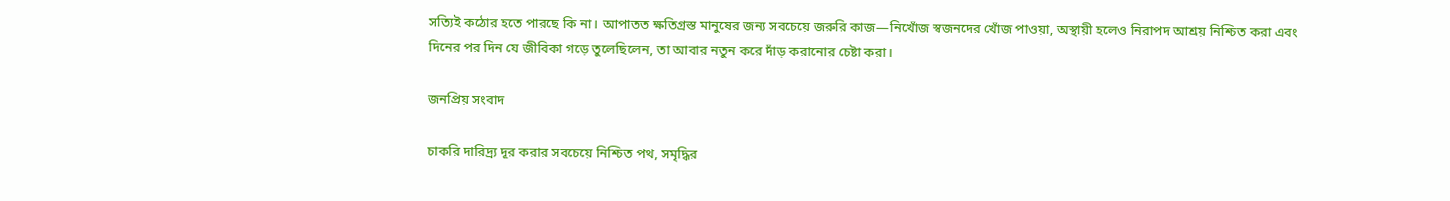সত্যিই কঠোর হতে পারছে কি না। আপাতত ক্ষতিগ্রস্ত মানুষের জন্য সবচেয়ে জরুরি কাজ—নিখোঁজ স্বজনদের খোঁজ পাওয়া, অস্থায়ী হলেও নিরাপদ আশ্রয় নিশ্চিত করা এবং দিনের পর দিন যে জীবিকা গড়ে তুলেছিলেন, তা আবার নতুন করে দাঁড় করানোর চেষ্টা করা।

জনপ্রিয় সংবাদ

চাকরি দারিদ্র্য দূর করার সবচেয়ে নিশ্চিত পথ, সমৃদ্ধির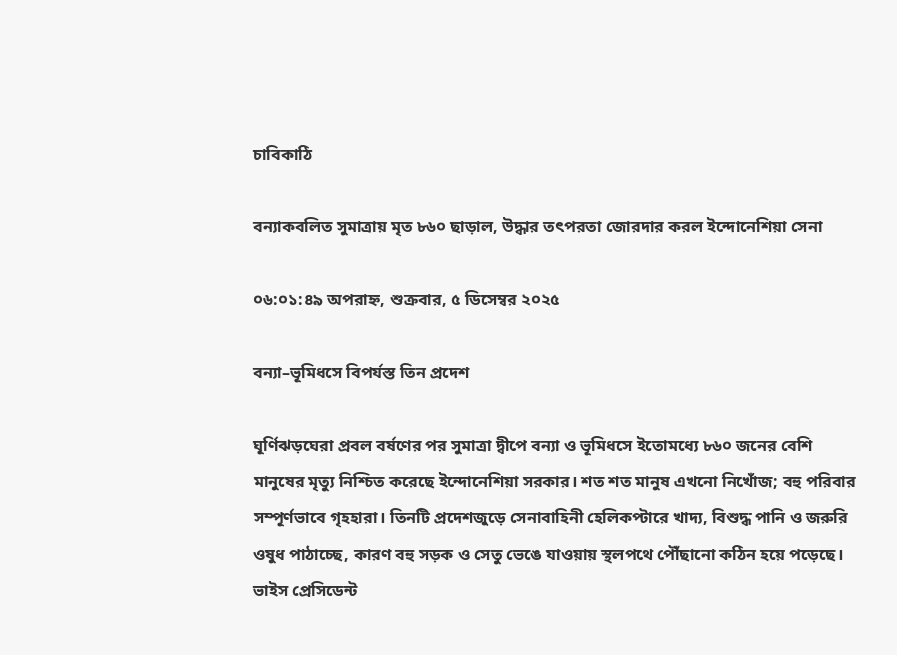চাবিকাঠি

বন্যাকবলিত সুমাত্রায় মৃত ৮৬০ ছাড়াল, উদ্ধার তৎপরতা জোরদার করল ইন্দোনেশিয়া সেনা

০৬:০১:৪৯ অপরাহ্ন, শুক্রবার, ৫ ডিসেম্বর ২০২৫

বন্যা–ভূমিধসে বিপর্যস্ত তিন প্রদেশ

ঘূর্ণিঝড়ঘেরা প্রবল বর্ষণের পর সুমাত্রা দ্বীপে বন্যা ও ভূমিধসে ইতোমধ্যে ৮৬০ জনের বেশি মানুষের মৃত্যু নিশ্চিত করেছে ইন্দোনেশিয়া সরকার। শত শত মানুষ এখনো নিখোঁজ; বহু পরিবার সম্পূর্ণভাবে গৃহহারা। তিনটি প্রদেশজুড়ে সেনাবাহিনী হেলিকপ্টারে খাদ্য, বিশুদ্ধ পানি ও জরুরি ওষুধ পাঠাচ্ছে, কারণ বহু সড়ক ও সেতু ভেঙে যাওয়ায় স্থলপথে পৌঁছানো কঠিন হয়ে পড়েছে। ভাইস প্রেসিডেন্ট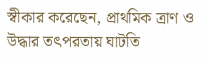স্বীকার করেছেন, প্রাথমিক ত্রাণ ও উদ্ধার তৎপরতায় ঘাটতি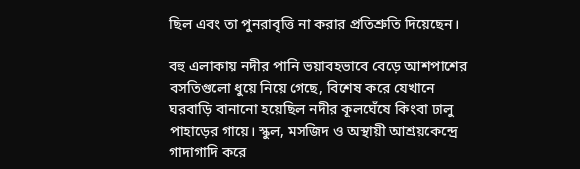ছিল এবং তা পুনরাবৃত্তি না করার প্রতিশ্রুতি দিয়েছেন।

বহু এলাকায় নদীর পানি ভয়াবহভাবে বেড়ে আশপাশের বসতিগুলো ধুয়ে নিয়ে গেছে, বিশেষ করে যেখানে ঘরবাড়ি বানানো হয়েছিল নদীর কূলঘেঁষে কিংবা ঢালু পাহাড়ের গায়ে। স্কুল, মসজিদ ও অস্থায়ী আশ্রয়কেন্দ্রে গাদাগাদি করে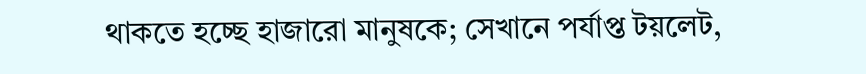থাকতে হচ্ছে হাজারো মানুষকে; সেখানে পর্যাপ্ত টয়লেট,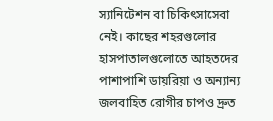স্যানিটেশন বা চিকিৎসাসেবা নেই। কাছের শহরগুলোর হাসপাতালগুলোতে আহতদের পাশাপাশি ডায়রিয়া ও অন্যান্য জলবাহিত রোগীর চাপও দ্রুত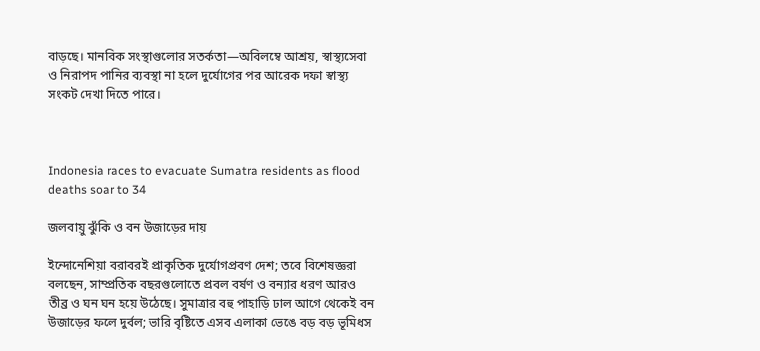বাড়ছে। মানবিক সংস্থাগুলোর সতর্কতা—অবিলম্বে আশ্রয়, স্বাস্থ্যসেবা ও নিরাপদ পানির ব্যবস্থা না হলে দুর্যোগের পর আরেক দফা স্বাস্থ্য সংকট দেখা দিতে পারে।



Indonesia races to evacuate Sumatra residents as flood deaths soar to 34

জলবায়ু ঝুঁকি ও বন উজাড়ের দায়

ইন্দোনেশিয়া বরাবরই প্রাকৃতিক দুর্যোগপ্রবণ দেশ; তবে বিশেষজ্ঞরা বলছেন, সাম্প্রতিক বছরগুলোতে প্রবল বর্ষণ ও বন্যার ধরণ আরও তীব্র ও ঘন ঘন হয়ে উঠেছে। সুমাত্রার বহু পাহাড়ি ঢাল আগে থেকেই বন উজাড়ের ফলে দুর্বল; ভারি বৃষ্টিতে এসব এলাকা ভেঙে বড় বড় ভূমিধস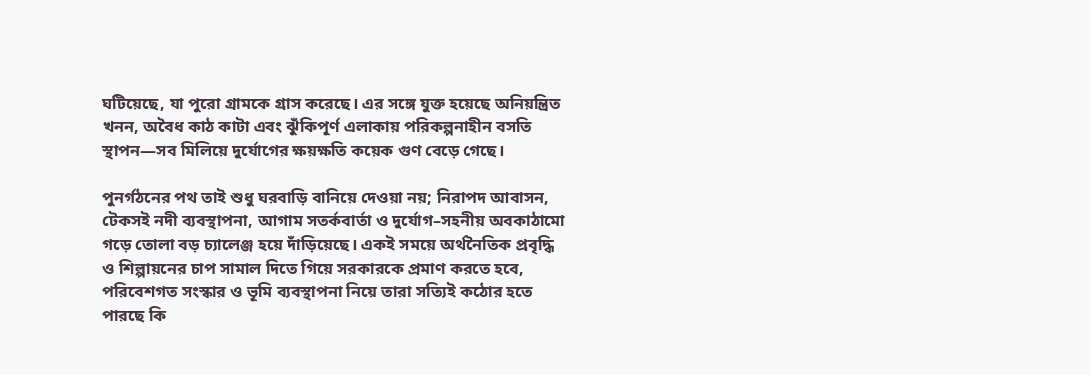ঘটিয়েছে, যা পুরো গ্রামকে গ্রাস করেছে। এর সঙ্গে যুক্ত হয়েছে অনিয়ন্ত্রিত খনন, অবৈধ কাঠ কাটা এবং ঝুঁকিপূর্ণ এলাকায় পরিকল্পনাহীন বসতি স্থাপন—সব মিলিয়ে দুর্যোগের ক্ষয়ক্ষতি কয়েক গুণ বেড়ে গেছে।

পুনর্গঠনের পথ তাই শুধু ঘরবাড়ি বানিয়ে দেওয়া নয়; নিরাপদ আবাসন, টেকসই নদী ব্যবস্থাপনা, আগাম সতর্কবার্তা ও দুর্যোগ–সহনীয় অবকাঠামো গড়ে তোলা বড় চ্যালেঞ্জ হয়ে দাঁড়িয়েছে। একই সময়ে অর্থনৈতিক প্রবৃদ্ধি ও শিল্পায়নের চাপ সামাল দিতে গিয়ে সরকারকে প্রমাণ করতে হবে, পরিবেশগত সংস্কার ও ভূমি ব্যবস্থাপনা নিয়ে তারা সত্যিই কঠোর হতে পারছে কি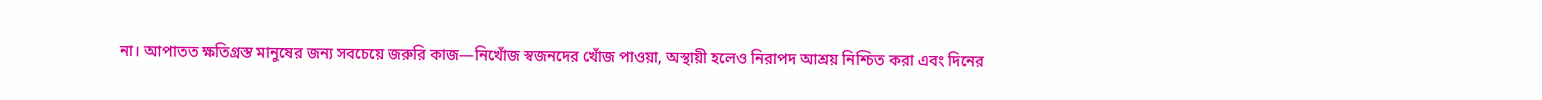না। আপাতত ক্ষতিগ্রস্ত মানুষের জন্য সবচেয়ে জরুরি কাজ—নিখোঁজ স্বজনদের খোঁজ পাওয়া, অস্থায়ী হলেও নিরাপদ আশ্রয় নিশ্চিত করা এবং দিনের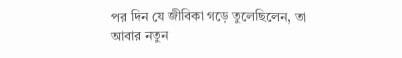পর দিন যে জীবিকা গড়ে তুলেছিলেন, তা আবার নতুন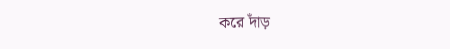করে দাঁড়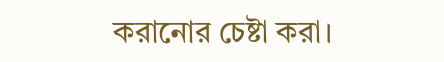করানোর চেষ্টা করা।